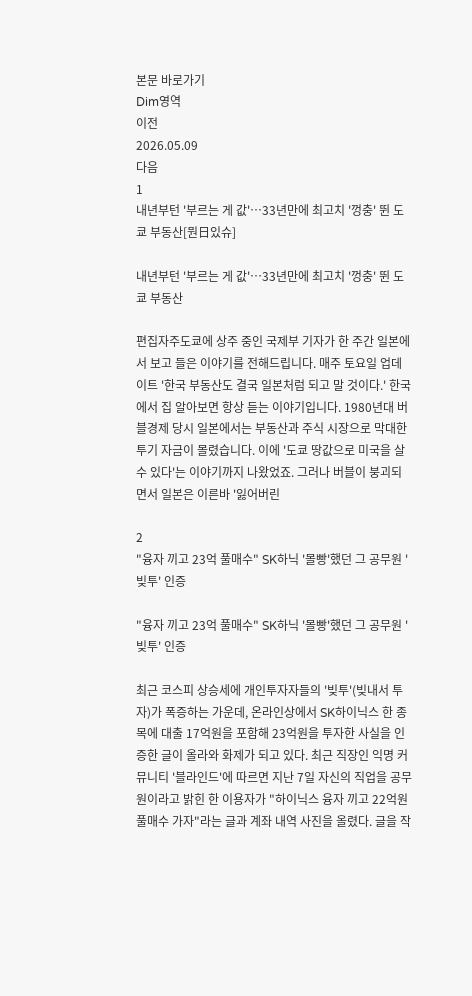본문 바로가기
Dim영역
이전
2026.05.09
다음
1
내년부턴 '부르는 게 값'…33년만에 최고치 '껑충' 뛴 도쿄 부동산[뭔日있슈]

내년부턴 '부르는 게 값'…33년만에 최고치 '껑충' 뛴 도쿄 부동산

편집자주도쿄에 상주 중인 국제부 기자가 한 주간 일본에서 보고 들은 이야기를 전해드립니다. 매주 토요일 업데이트 '한국 부동산도 결국 일본처럼 되고 말 것이다.' 한국에서 집 알아보면 항상 듣는 이야기입니다. 1980년대 버블경제 당시 일본에서는 부동산과 주식 시장으로 막대한 투기 자금이 몰렸습니다. 이에 '도쿄 땅값으로 미국을 살 수 있다'는 이야기까지 나왔었죠. 그러나 버블이 붕괴되면서 일본은 이른바 '잃어버린

2
"융자 끼고 23억 풀매수" SK하닉 '몰빵'했던 그 공무원 '빚투' 인증

"융자 끼고 23억 풀매수" SK하닉 '몰빵'했던 그 공무원 '빚투' 인증

최근 코스피 상승세에 개인투자자들의 '빚투'(빚내서 투자)가 폭증하는 가운데, 온라인상에서 SK하이닉스 한 종목에 대출 17억원을 포함해 23억원을 투자한 사실을 인증한 글이 올라와 화제가 되고 있다. 최근 직장인 익명 커뮤니티 '블라인드'에 따르면 지난 7일 자신의 직업을 공무원이라고 밝힌 한 이용자가 "하이닉스 융자 끼고 22억원 풀매수 가자"라는 글과 계좌 내역 사진을 올렸다. 글을 작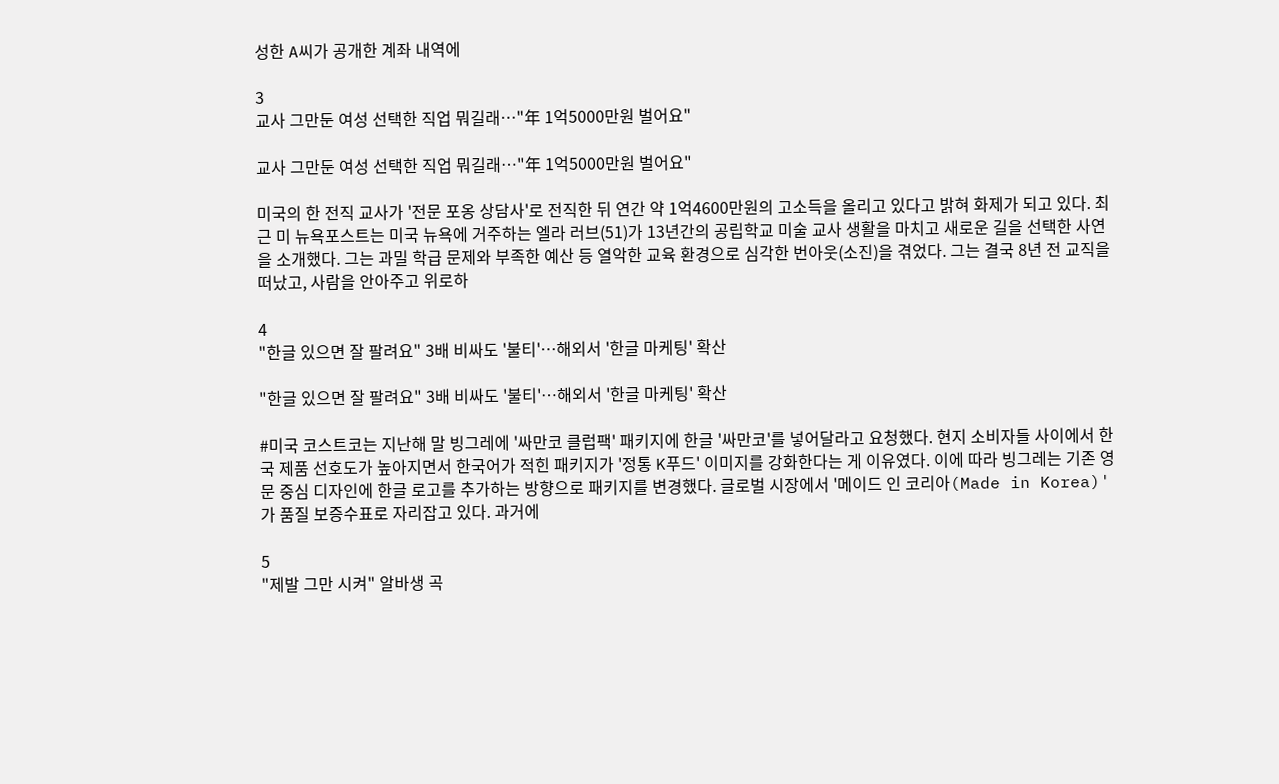성한 A씨가 공개한 계좌 내역에

3
교사 그만둔 여성 선택한 직업 뭐길래…"年 1억5000만원 벌어요"

교사 그만둔 여성 선택한 직업 뭐길래…"年 1억5000만원 벌어요"

미국의 한 전직 교사가 '전문 포옹 상담사'로 전직한 뒤 연간 약 1억4600만원의 고소득을 올리고 있다고 밝혀 화제가 되고 있다. 최근 미 뉴욕포스트는 미국 뉴욕에 거주하는 엘라 러브(51)가 13년간의 공립학교 미술 교사 생활을 마치고 새로운 길을 선택한 사연을 소개했다. 그는 과밀 학급 문제와 부족한 예산 등 열악한 교육 환경으로 심각한 번아웃(소진)을 겪었다. 그는 결국 8년 전 교직을 떠났고, 사람을 안아주고 위로하

4
"한글 있으면 잘 팔려요" 3배 비싸도 '불티'…해외서 '한글 마케팅' 확산

"한글 있으면 잘 팔려요" 3배 비싸도 '불티'…해외서 '한글 마케팅' 확산

#미국 코스트코는 지난해 말 빙그레에 '싸만코 클럽팩' 패키지에 한글 '싸만코'를 넣어달라고 요청했다. 현지 소비자들 사이에서 한국 제품 선호도가 높아지면서 한국어가 적힌 패키지가 '정통 K푸드' 이미지를 강화한다는 게 이유였다. 이에 따라 빙그레는 기존 영문 중심 디자인에 한글 로고를 추가하는 방향으로 패키지를 변경했다. 글로벌 시장에서 '메이드 인 코리아(Made in Korea)'가 품질 보증수표로 자리잡고 있다. 과거에

5
"제발 그만 시켜" 알바생 곡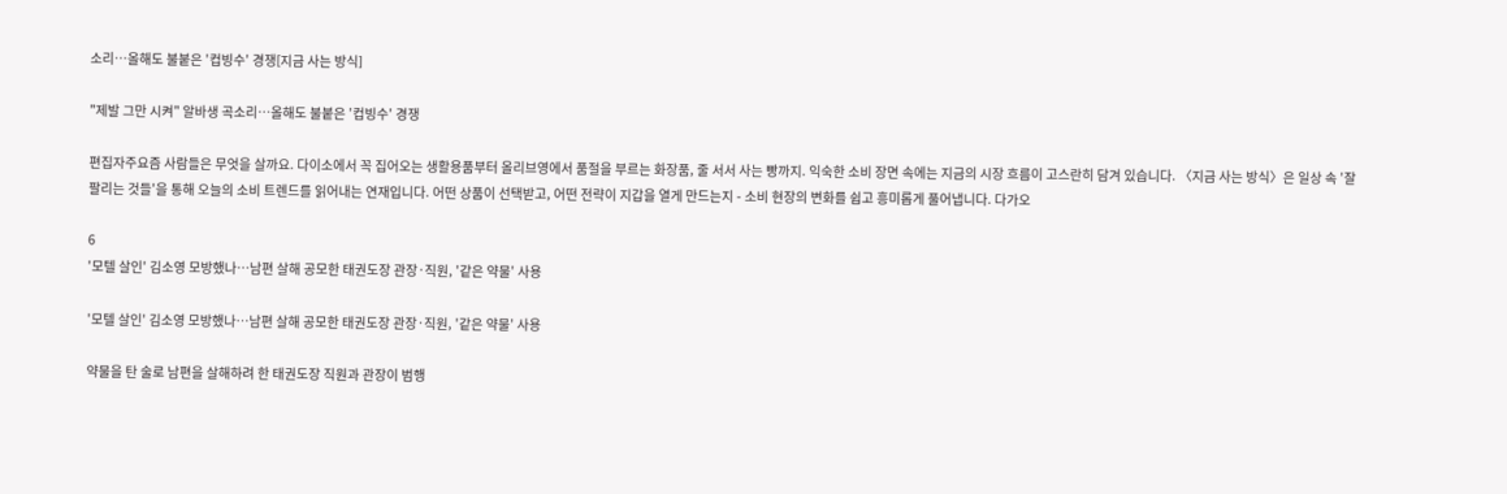소리…올해도 불붙은 '컵빙수' 경쟁[지금 사는 방식]

"제발 그만 시켜" 알바생 곡소리…올해도 불붙은 '컵빙수' 경쟁

편집자주요즘 사람들은 무엇을 살까요. 다이소에서 꼭 집어오는 생활용품부터 올리브영에서 품절을 부르는 화장품, 줄 서서 사는 빵까지. 익숙한 소비 장면 속에는 지금의 시장 흐름이 고스란히 담겨 있습니다. 〈지금 사는 방식〉은 일상 속 '잘 팔리는 것들'을 통해 오늘의 소비 트렌드를 읽어내는 연재입니다. 어떤 상품이 선택받고, 어떤 전략이 지갑을 열게 만드는지 - 소비 현장의 변화를 쉽고 흥미롭게 풀어냅니다. 다가오

6
'모텔 살인' 김소영 모방했나…남편 살해 공모한 태권도장 관장·직원, '같은 약물' 사용

'모텔 살인' 김소영 모방했나…남편 살해 공모한 태권도장 관장·직원, '같은 약물' 사용

약물을 탄 술로 남편을 살해하려 한 태권도장 직원과 관장이 범행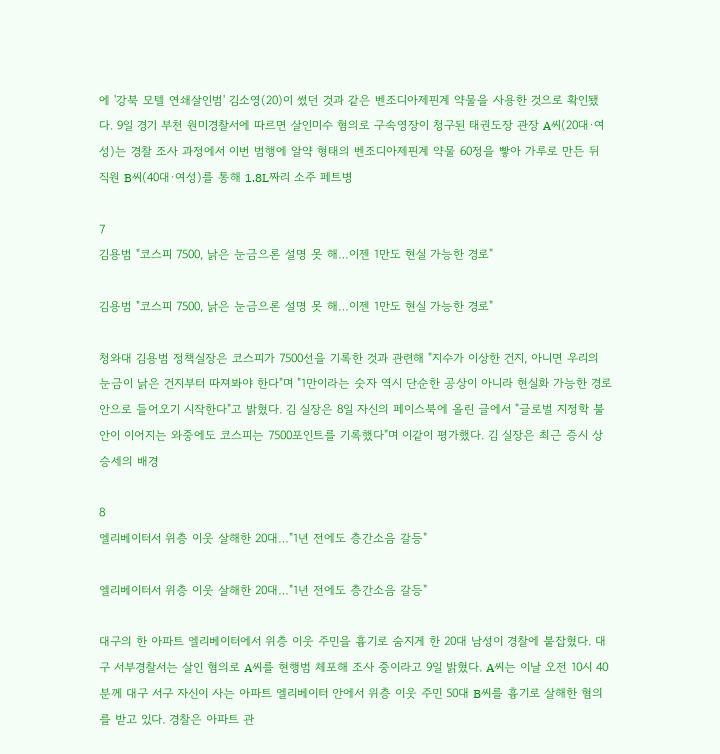에 '강북 모텔 연쇄살인범' 김소영(20)이 썼던 것과 같은 벤조디아제핀계 약물을 사용한 것으로 확인됐다. 9일 경기 부천 원미경찰서에 따르면 살인미수 혐의로 구속영장이 청구된 태권도장 관장 A씨(20대·여성)는 경찰 조사 과정에서 이번 범행에 알약 형태의 벤조디아제핀계 약물 60정을 빻아 가루로 만든 뒤 직원 B씨(40대·여성)를 통해 1.8L짜리 소주 페트병

7
김용범 "코스피 7500, 낡은 눈금으론 설명 못 해…이젠 1만도 현실 가능한 경로"

김용범 "코스피 7500, 낡은 눈금으론 설명 못 해…이젠 1만도 현실 가능한 경로"

청와대 김용범 정책실장은 코스피가 7500선을 기록한 것과 관련해 "지수가 이상한 건지, 아니면 우리의 눈금이 낡은 건지부터 따져봐야 한다"며 "1만이라는 숫자 역시 단순한 공상이 아니라 현실화 가능한 경로 안으로 들어오기 시작한다"고 밝혔다. 김 실장은 8일 자신의 페이스북에 올린 글에서 "글로벌 지정학 불안이 이어지는 와중에도 코스피는 7500포인트를 기록했다"며 이같이 평가했다. 김 실장은 최근 증시 상승세의 배경

8
엘리베이터서 위층 이웃 살해한 20대…"1년 전에도 층간소음 갈등"

엘리베이터서 위층 이웃 살해한 20대…"1년 전에도 층간소음 갈등"

대구의 한 아파트 엘리베이터에서 위층 이웃 주민을 흉기로 숨지게 한 20대 남성이 경찰에 붙잡혔다. 대구 서부경찰서는 살인 혐의로 A씨를 현행범 체포해 조사 중이라고 9일 밝혔다. A씨는 이날 오전 10시 40분께 대구 서구 자신이 사는 아파트 엘리베이터 안에서 위층 이웃 주민 50대 B씨를 흉기로 살해한 혐의를 받고 있다. 경찰은 아파트 관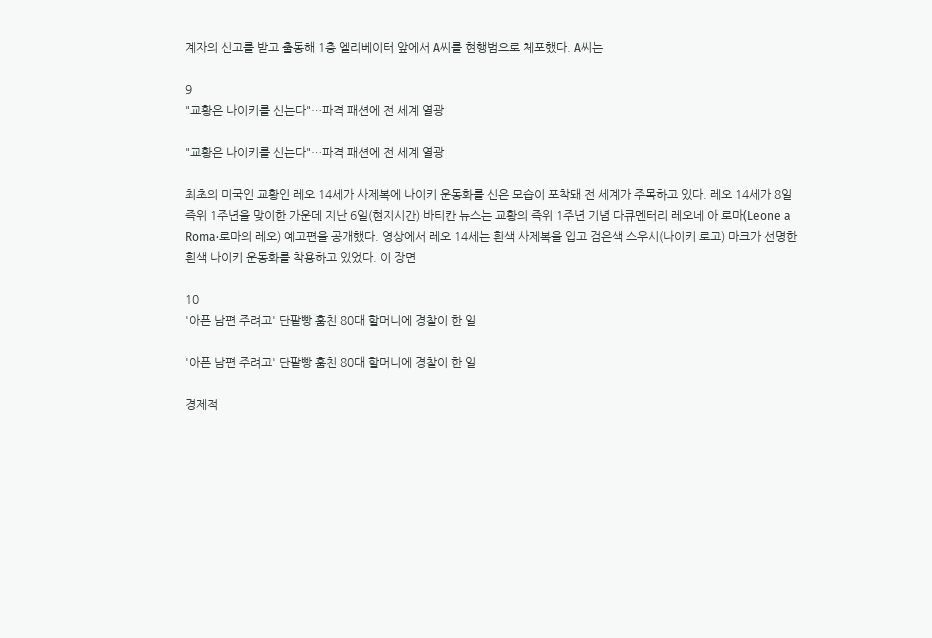계자의 신고를 받고 출동해 1층 엘리베이터 앞에서 A씨를 현행범으로 체포했다. A씨는

9
"교황은 나이키를 신는다"…파격 패션에 전 세계 열광

"교황은 나이키를 신는다"…파격 패션에 전 세계 열광

최초의 미국인 교황인 레오 14세가 사제복에 나이키 운동화를 신은 모습이 포착돼 전 세계가 주목하고 있다. 레오 14세가 8일 즉위 1주년을 맞이한 가운데 지난 6일(현지시간) 바티칸 뉴스는 교황의 즉위 1주년 기념 다큐멘터리 레오네 아 로마(Leone a Roma·로마의 레오) 예고편을 공개했다. 영상에서 레오 14세는 흰색 사제복을 입고 검은색 스우시(나이키 로고) 마크가 선명한 흰색 나이키 운동화를 착용하고 있었다. 이 장면

10
'아픈 남편 주려고' 단팥빵 훔친 80대 할머니에 경찰이 한 일

'아픈 남편 주려고' 단팥빵 훔친 80대 할머니에 경찰이 한 일

경제적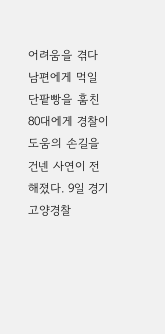어려움을 겪다 남편에게 먹일 단팥빵을 훔친 80대에게 경찰이 도움의 손길을 건넨 사연이 전해졌다. 9일 경기 고양경찰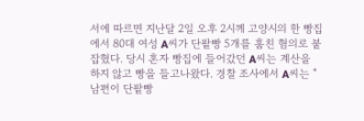서에 따르면 지난달 2일 오후 2시께 고양시의 한 빵집에서 80대 여성 A씨가 단팥빵 5개를 훔친 혐의로 붙잡혔다. 당시 혼자 빵집에 들어갔던 A씨는 계산을 하지 않고 빵을 들고나왔다. 경찰 조사에서 A씨는 "남편이 단팥빵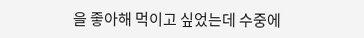을 좋아해 먹이고 싶었는데 수중에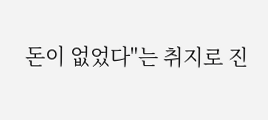돈이 없었다"는 취지로 진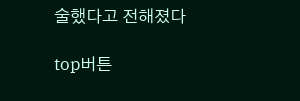술했다고 전해졌다

top버튼